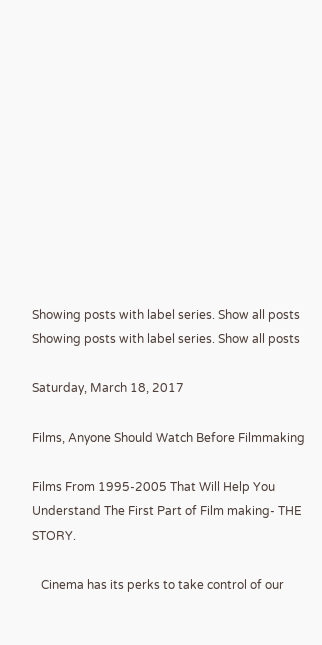Showing posts with label series. Show all posts
Showing posts with label series. Show all posts

Saturday, March 18, 2017

Films, Anyone Should Watch Before Filmmaking

Films From 1995-2005 That Will Help You Understand The First Part of Film making- THE STORY.

   Cinema has its perks to take control of our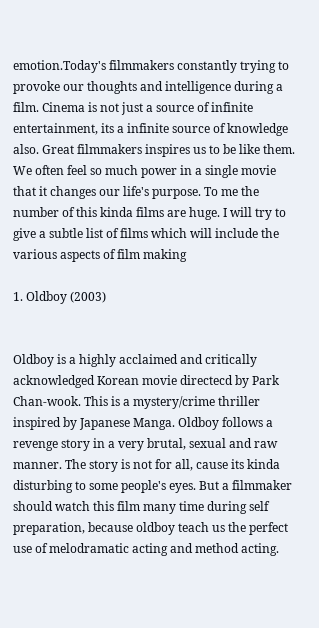emotion.Today's filmmakers constantly trying to provoke our thoughts and intelligence during a film. Cinema is not just a source of infinite entertainment, its a infinite source of knowledge also. Great filmmakers inspires us to be like them. We often feel so much power in a single movie that it changes our life's purpose. To me the number of this kinda films are huge. I will try to give a subtle list of films which will include the various aspects of film making

1. Oldboy (2003)


Oldboy is a highly acclaimed and critically acknowledged Korean movie directecd by Park Chan-wook. This is a mystery/crime thriller inspired by Japanese Manga. Oldboy follows a revenge story in a very brutal, sexual and raw manner. The story is not for all, cause its kinda disturbing to some people's eyes. But a filmmaker should watch this film many time during self preparation, because oldboy teach us the perfect use of melodramatic acting and method acting.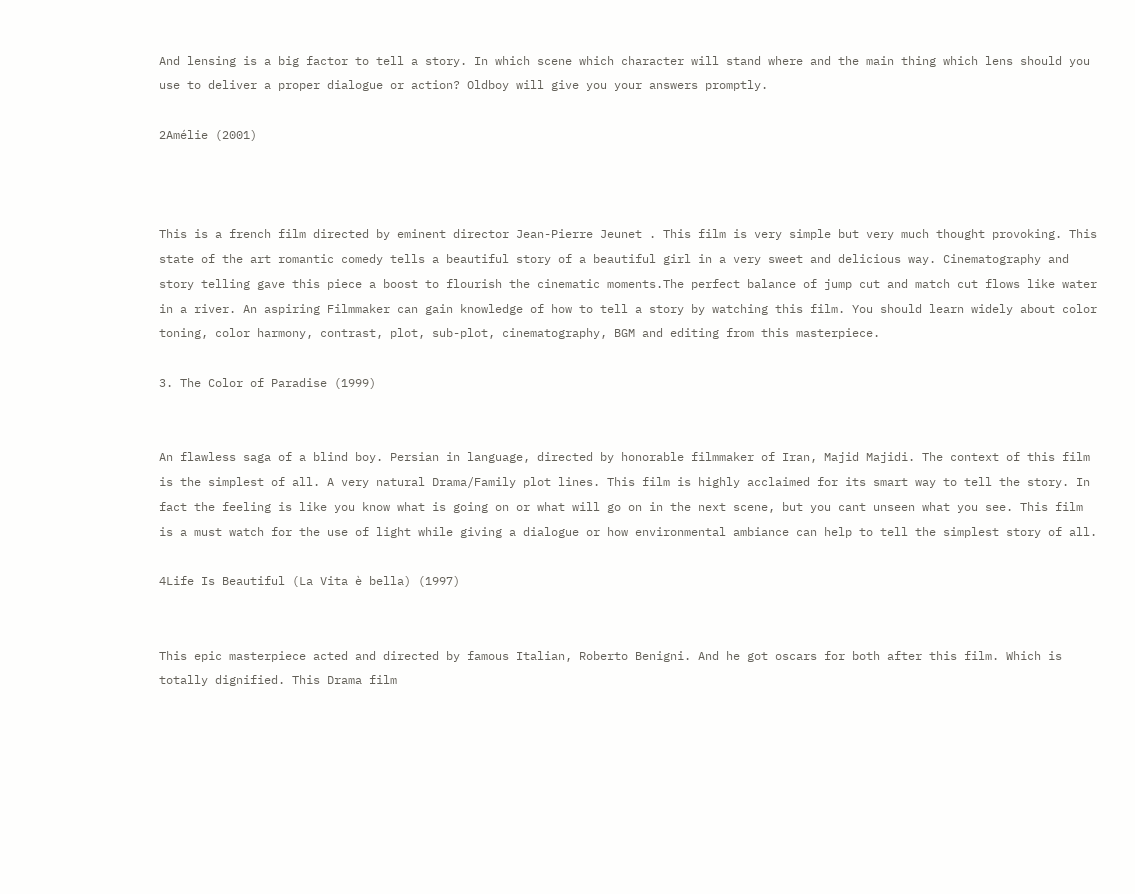And lensing is a big factor to tell a story. In which scene which character will stand where and the main thing which lens should you use to deliver a proper dialogue or action? Oldboy will give you your answers promptly.

2Amélie (2001)



This is a french film directed by eminent director Jean-Pierre Jeunet . This film is very simple but very much thought provoking. This state of the art romantic comedy tells a beautiful story of a beautiful girl in a very sweet and delicious way. Cinematography and story telling gave this piece a boost to flourish the cinematic moments.The perfect balance of jump cut and match cut flows like water in a river. An aspiring Filmmaker can gain knowledge of how to tell a story by watching this film. You should learn widely about color toning, color harmony, contrast, plot, sub-plot, cinematography, BGM and editing from this masterpiece.

3. The Color of Paradise (1999)


An flawless saga of a blind boy. Persian in language, directed by honorable filmmaker of Iran, Majid Majidi. The context of this film is the simplest of all. A very natural Drama/Family plot lines. This film is highly acclaimed for its smart way to tell the story. In fact the feeling is like you know what is going on or what will go on in the next scene, but you cant unseen what you see. This film is a must watch for the use of light while giving a dialogue or how environmental ambiance can help to tell the simplest story of all.

4Life Is Beautiful (La Vita è bella) (1997)


This epic masterpiece acted and directed by famous Italian, Roberto Benigni. And he got oscars for both after this film. Which is totally dignified. This Drama film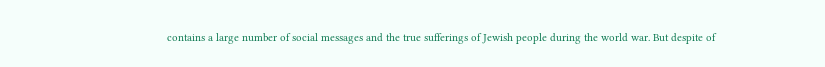contains a large number of social messages and the true sufferings of Jewish people during the world war. But despite of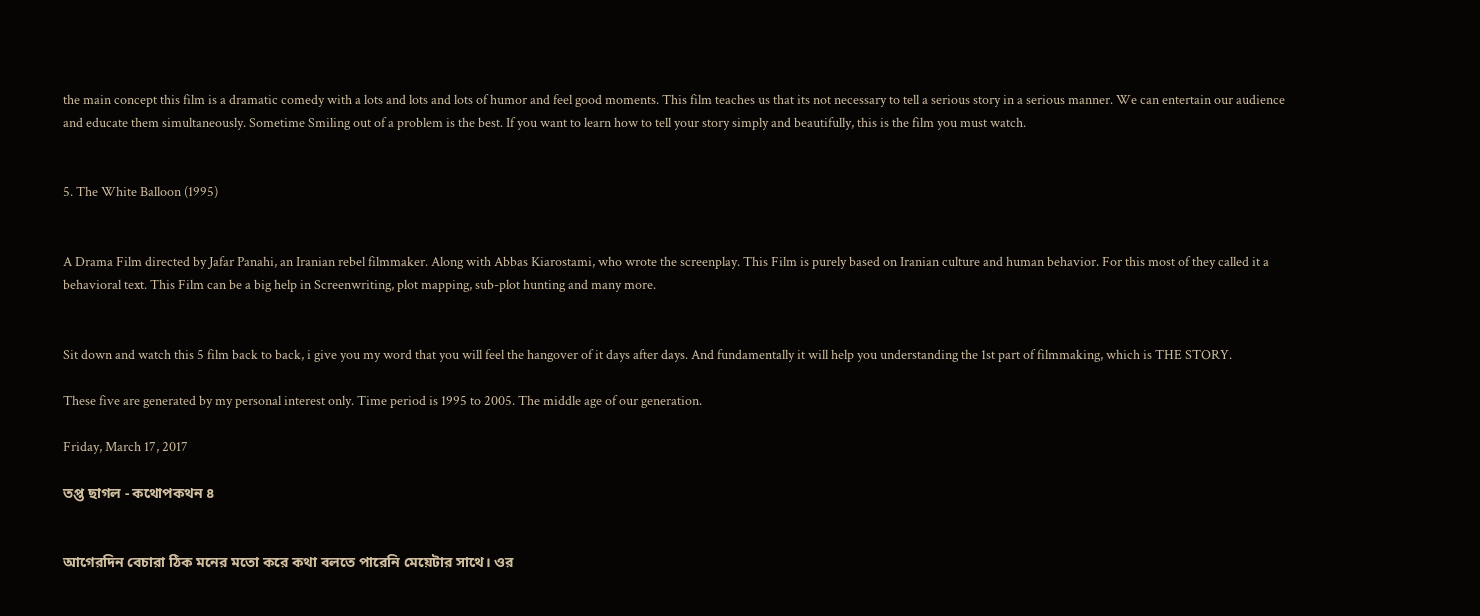the main concept this film is a dramatic comedy with a lots and lots and lots of humor and feel good moments. This film teaches us that its not necessary to tell a serious story in a serious manner. We can entertain our audience and educate them simultaneously. Sometime Smiling out of a problem is the best. If you want to learn how to tell your story simply and beautifully, this is the film you must watch.


5. The White Balloon (1995)


A Drama Film directed by Jafar Panahi, an Iranian rebel filmmaker. Along with Abbas Kiarostami, who wrote the screenplay. This Film is purely based on Iranian culture and human behavior. For this most of they called it a behavioral text. This Film can be a big help in Screenwriting, plot mapping, sub-plot hunting and many more.


Sit down and watch this 5 film back to back, i give you my word that you will feel the hangover of it days after days. And fundamentally it will help you understanding the 1st part of filmmaking, which is THE STORY.

These five are generated by my personal interest only. Time period is 1995 to 2005. The middle age of our generation.

Friday, March 17, 2017

তপ্ত ছাগল - কথোপকথন ৪


আগেরদিন বেচারা ঠিক মনের মতো করে কথা বলতে পারেনি মেয়েটার সাথে। ওর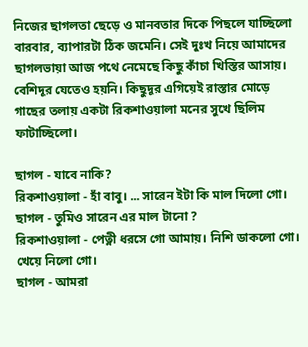নিজের ছাগলতা ছেড়ে ও মানবতার দিকে পিছলে যাচ্ছিলো বারবার, ব্যাপারটা ঠিক জমেনি। সেই দুঃখ নিয়ে আমাদের ছাগলভায়া আজ পথে নেমেছে কিছু কাঁচা খিস্তির আসায়। বেশিদূর যেতেও হয়নি। কিছুদূর এগিয়েই রাস্তার মোড়ে গাছের তলায় একটা রিকশাওয়ালা মনের সুখে ছিলিম ফাটাচ্ছিলো।

ছাগল - যাবে নাকি?
রিকশাওয়ালা - হাঁ বাবু। ... সারেন ইটা কি মাল দিলো গো।
ছাগল - তুমিও সারেন এর মাল টানো ?
রিকশাওয়ালা - পেত্নী ধরসে গো আমায়। নিশি ডাকলো গো। খেয়ে নিলো গো।
ছাগল - আমরা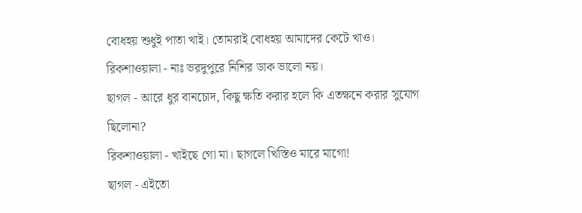বোধহয় শুধুই পাতা খাই। তোমরাই বোধহয় আমাদের কেটে খাও।
রিকশাওয়ালা - নাঃ ভরদুপুরে নিশির ডাক ভালো নয়।
ছাগল - আরে ধুর বানচোদ, কিছু ক্ষতি করার হলে কি এতক্ষনে করার সুযোগ ছিলোনা?
রিকশাওয়ালা - খাইছে গো মা। ছাগলে খিস্তিও মারে মাগো!
ছাগল - এইতো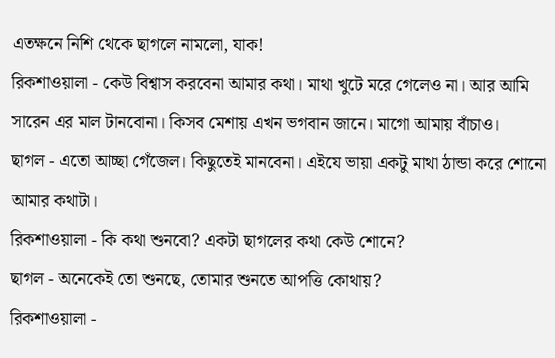এতক্ষনে নিশি থেকে ছাগলে নামলো, যাক!
রিকশাওয়ালা - কেউ বিশ্বাস করবেনা আমার কথা। মাথা খুটে মরে গেলেও না। আর আমি সারেন এর মাল টানবোনা। কিসব মেশায় এখন ভগবান জানে। মাগো আমায় বাঁচাও।
ছাগল - এতো আচ্ছা গেঁজেল। কিছুতেই মানবেনা। এইযে ভায়া একটু মাথা ঠান্ডা করে শোনো আমার কথাটা।
রিকশাওয়ালা - কি কথা শুনবো? একটা ছাগলের কথা কেউ শোনে?
ছাগল - অনেকেই তো শুনছে, তোমার শুনতে আপত্তি কোথায়?
রিকশাওয়ালা -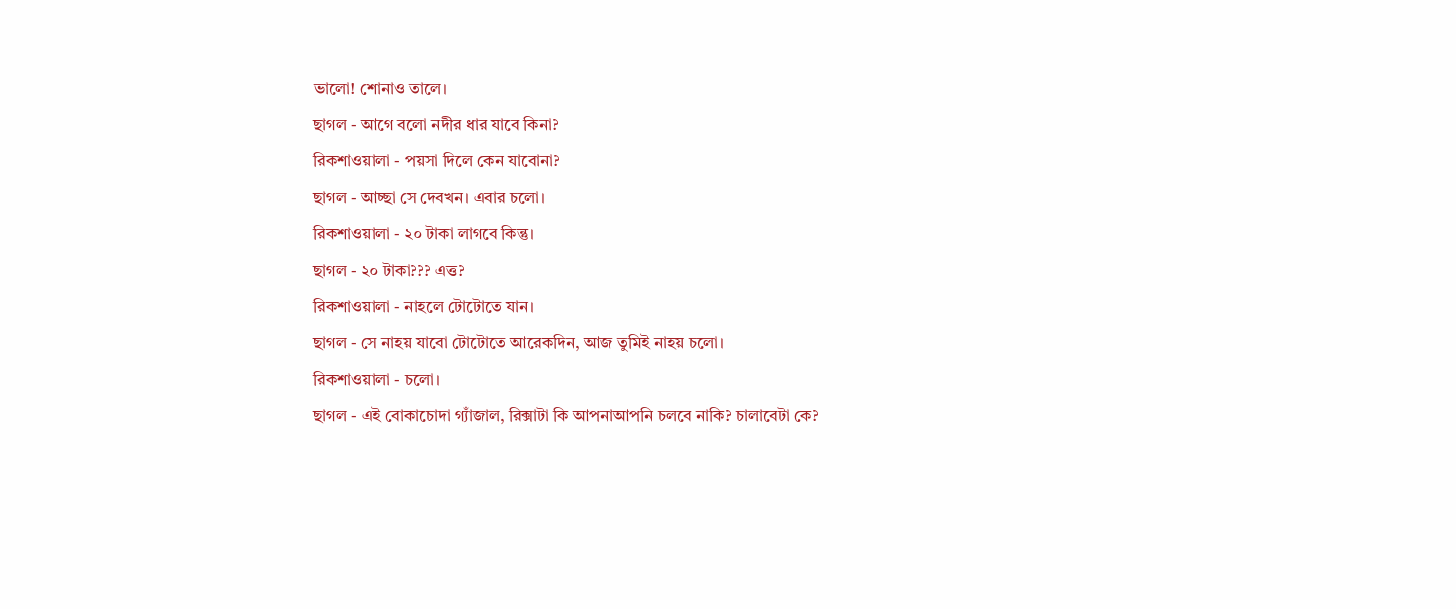ভালো! শোনাও তালে।
ছাগল - আগে বলো নদীর ধার যাবে কিনা?
রিকশাওয়ালা - পয়সা দিলে কেন যাবোনা?
ছাগল - আচ্ছা সে দেবখন। এবার চলো।
রিকশাওয়ালা - ২০ টাকা লাগবে কিন্তু।
ছাগল - ২০ টাকা??? এত্ত?
রিকশাওয়ালা - নাহলে টোটোতে যান।
ছাগল - সে নাহয় যাবো টোটোতে আরেকদিন, আজ তুমিই নাহয় চলো।
রিকশাওয়ালা - চলো।
ছাগল - এই বোকাচোদা গ্যাঁজাল, রিক্সাটা কি আপনাআপনি চলবে নাকি? চালাবেটা কে?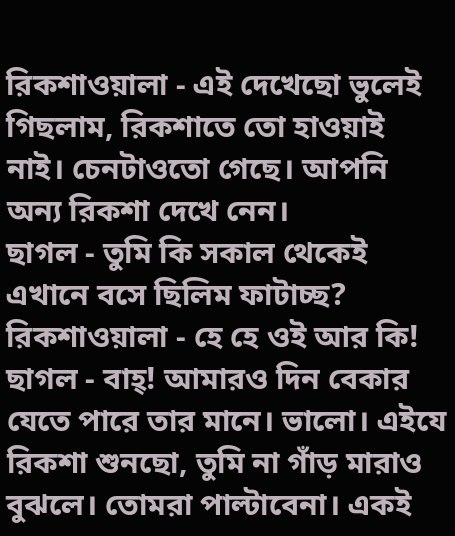রিকশাওয়ালা - এই দেখেছো ভুলেই গিছলাম, রিকশাতে তো হাওয়াই নাই। চেনটাওতো গেছে। আপনি অন্য রিকশা দেখে নেন।
ছাগল - তুমি কি সকাল থেকেই এখানে বসে ছিলিম ফাটাচ্ছ?
রিকশাওয়ালা - হে হে ওই আর কি!
ছাগল - বাহ্! আমারও দিন বেকার যেতে পারে তার মানে। ভালো। এইযে রিকশা শুনছো, তুমি না গাঁড় মারাও বুঝলে। তোমরা পাল্টাবেনা। একই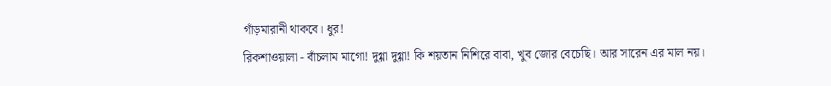গাঁড়মারানী থাকবে। ধুর!
রিকশাওয়ালা - বাঁচলাম মাগো! দুগ্গা দুগ্গা! কি শয়তান নিশিরে বাবা, খুব জোর বেচেছি। আর সারেন এর মাল নয়।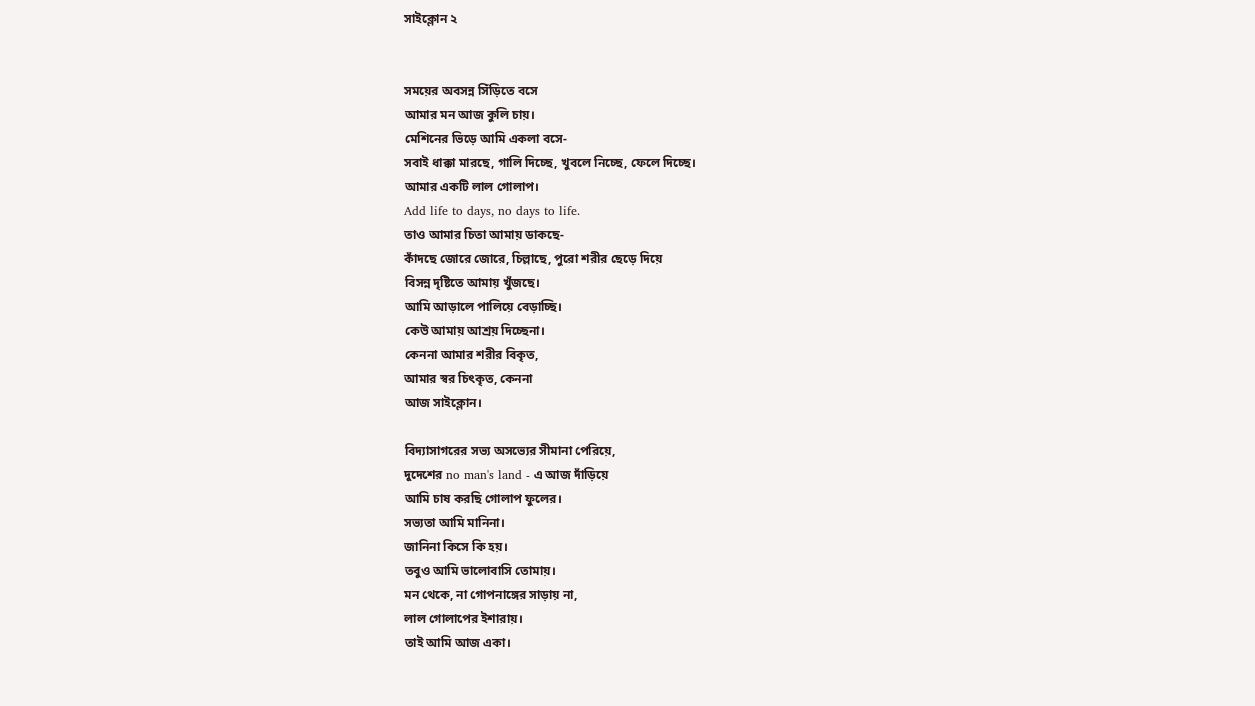সাইক্লোন ২


সময়ের অবসন্ন সিঁড়িতে বসে
আমার মন আজ কুলি চায়।
মেশিনের ভিড়ে আমি একলা বসে-
সবাই ধাক্কা মারছে, গালি দিচ্ছে, খুবলে নিচ্ছে, ফেলে দিচ্ছে।
আমার একটি লাল গোলাপ।
Add life to days, no days to life.
তাও আমার চিতা আমায় ডাকছে-
কাঁদছে জোরে জোরে, চিল্লাছে, পুরো শরীর ছেড়ে দিয়ে
বিসন্ন দৃষ্টিতে আমায় খুঁজছে।
আমি আড়ালে পালিয়ে বেড়াচ্ছি।
কেউ আমায় আশ্রয় দিচ্ছেনা।
কেননা আমার শরীর বিকৃত,
আমার স্বর চিৎকৃত, কেননা
আজ সাইক্লোন।

বিদ্যাসাগরের সভ্য অসভ্যের সীমানা পেরিয়ে,
দুদেশের no man's land - এ আজ দাঁড়িয়ে
আমি চাষ করছি গোলাপ ফুলের।
সভ্যতা আমি মানিনা।
জানিনা কিসে কি হয়।
তবুও আমি ভালোবাসি তোমায়।
মন থেকে, না গোপনাঙ্গের সাড়ায় না,
লাল গোলাপের ইশারায়।
তাই আমি আজ একা।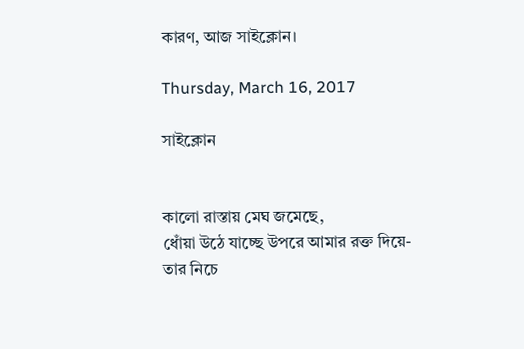কারণ, আজ সাইক্লোন।

Thursday, March 16, 2017

সাইক্লোন


কালো রাস্তায় মেঘ জমেছে,
ধোঁয়া উঠে যাচ্ছে উপরে আমার রক্ত দিয়ে-
তার নিচে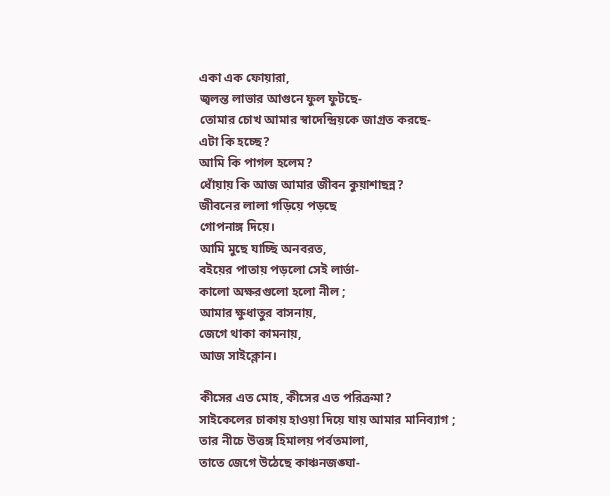একা এক ফোয়ারা,
জ্বলন্ত লাভার আগুনে ফুল ফুটছে-
তোমার চোখ আমার স্বাদেন্দ্রিয়কে জাগ্রত করছে-
এটা কি হচ্ছে?
আমি কি পাগল হলেম?
ধোঁয়ায় কি আজ আমার জীবন কুয়াশাছন্ন?
জীবনের লালা গড়িয়ে পড়ছে
গোপনাঙ্গ দিয়ে।
আমি মুছে যাচ্ছি অনবরত,
বইয়ের পাতায় পড়লো সেই লার্ভা-
কালো অক্ষরগুলো হলো নীল ;
আমার ক্ষুধাতুর বাসনায়,
জেগে থাকা কামনায়,
আজ সাইক্লোন।

কীসের এত মোহ, কীসের এত পরিক্রমা?
সাইকেলের চাকায় হাওয়া দিয়ে যায় আমার মানিব্যাগ ;
তার নীচে উত্তঙ্গ হিমালয় পর্বতমালা,
তাতে জেগে উঠেছে কাঞ্চনজঙ্ঘা-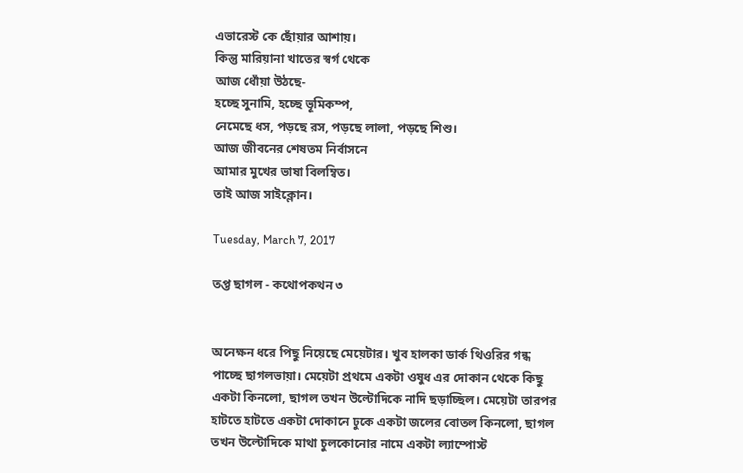এভারেস্ট কে ছোঁয়ার আশায়।
কিন্তু মারিয়ানা খাতের স্বর্গ থেকে
আজ ধোঁয়া উঠছে-
হচ্ছে সুনামি, হচ্ছে ভূমিকম্প,
নেমেছে ধস, পড়ছে রস, পড়ছে লালা, পড়ছে শিশু।
আজ জীবনের শেষতম নির্বাসনে
আমার মুখের ভাষা বিলম্বিত।
তাই আজ সাইক্লোন।

Tuesday, March 7, 2017

তপ্ত ছাগল - কথোপকথন ৩


অনেক্ষন ধরে পিছু নিয়েছে মেয়েটার। খুব হালকা ডার্ক থিওরির গন্ধ পাচ্ছে ছাগলভায়া। মেয়েটা প্রথমে একটা ওষুধ এর দোকান থেকে কিছু একটা কিনলো, ছাগল তখন উল্টোদিকে নাদি ছড়াচ্ছিল। মেয়েটা তারপর হাটতে হাটতে একটা দোকানে ঢুকে একটা জলের বোতল কিনলো, ছাগল তখন উল্টোদিকে মাথা চুলকোনোর নামে একটা ল্যাম্পোস্ট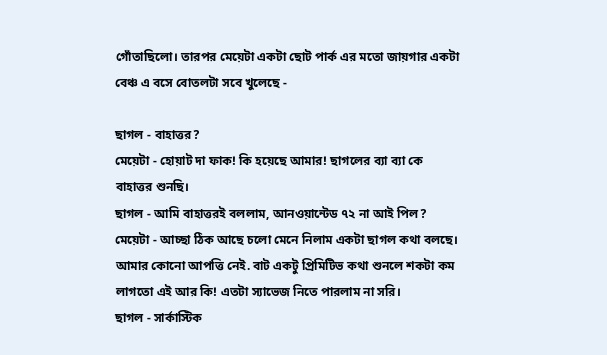গোঁতাছিলো। তারপর মেয়েটা একটা ছোট পার্ক এর মতো জায়গার একটা বেঞ্চ এ বসে বোতলটা সবে খুলেছে -

ছাগল - বাহাত্তর?
মেয়েটা - হোয়াট দা ফাক! কি হয়েছে আমার! ছাগলের ব্যা ব্যা কে বাহাত্তর শুনছি।
ছাগল - আমি বাহাত্তরই বললাম, আনওয়ান্টেড ৭২ না আই পিল?
মেয়েটা - আচ্ছা ঠিক আছে চলো মেনে নিলাম একটা ছাগল কথা বলছে। আমার কোনো আপত্তি নেই. বাট একটু প্রিমিটিভ কথা শুনলে শকটা কম লাগতো এই আর কি! এতটা স্যাভেজ নিতে পারলাম না সরি।
ছাগল - সার্কাস্টিক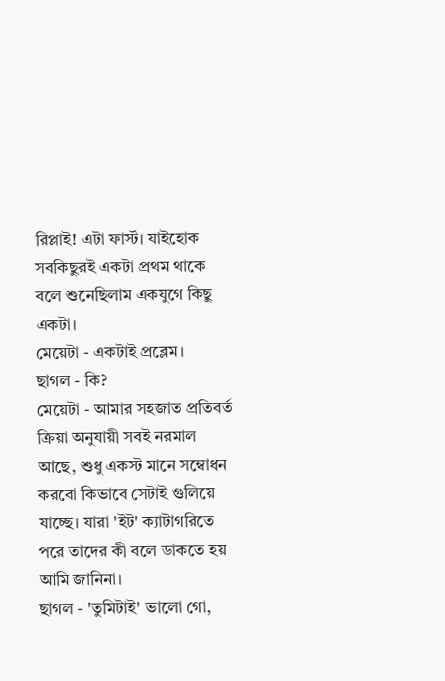রিপ্লাই! এটা ফার্স্ট। যাইহোক সবকিছুরই একটা প্রথম থাকে বলে শুনেছিলাম একযুগে কিছু একটা।
মেয়েটা - একটাই প্রব্লেম।
ছাগল - কি?
মেয়েটা - আমার সহজাত প্রতিবর্ত ক্রিয়া অনুযায়ী সবই নরমাল আছে, শুধু একস্ট মানে সম্বোধন করবো কিভাবে সেটাই গুলিয়ে যাচ্ছে। যারা 'ইট' ক্যাটাগরিতে পরে তাদের কী বলে ডাকতে হয় আমি জানিনা।
ছাগল - 'তুমিটাই' ভালো গো,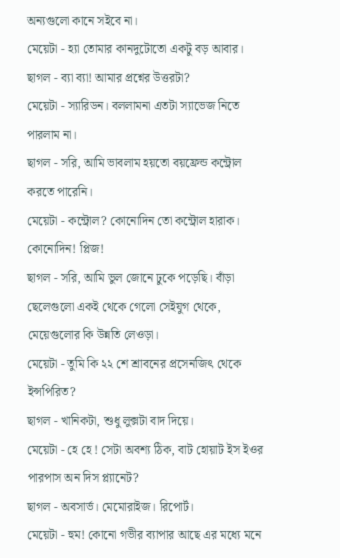অন্যগুলো কানে সইবে না।
মেয়েটা - হ্যা তোমার কানদুটোতো একটু বড় আবার।
ছাগল - ব্যা ব্যা! আমার প্রশ্নের উত্তরটা?
মেয়েটা - স্যারিডন। বললামনা এতটা স্যাভেজ নিতে পারলাম না।
ছাগল - সরি, আমি ভাবলাম হয়তো বয়ফ্রেন্ড কন্ট্রোল করতে পারেনি।
মেয়েটা - কন্ট্রোল? কোনোদিন তো কন্ট্রোল হারাক। কোনোদিন! প্লিজ!
ছাগল - সরি, আমি ভুল জোনে ঢুকে পড়েছি। বাঁড়া ছেলেগুলো একই থেকে গেলো সেইযুগ থেকে, মেয়েগুলোর কি উন্নতি লেওড়া।
মেয়েটা - তুমি কি ২২ শে শ্রাবনের প্রসেনজিৎ থেকে ইন্সপিরিত?
ছাগল - খানিকটা, শুধু লুক্সটা বাদ দিয়ে।
মেয়েটা - হে হে ! সেটা অবশ্য ঠিক, বাট হোয়াট ইস ইওর পারপাস অন দিস প্ল্যানেট?
ছাগল - অবসার্ভ। মেমোরাইজ। রিপোর্ট।
মেয়েটা - হুম! কোনো গভীর ব্যাপার আছে এর মধ্যে মনে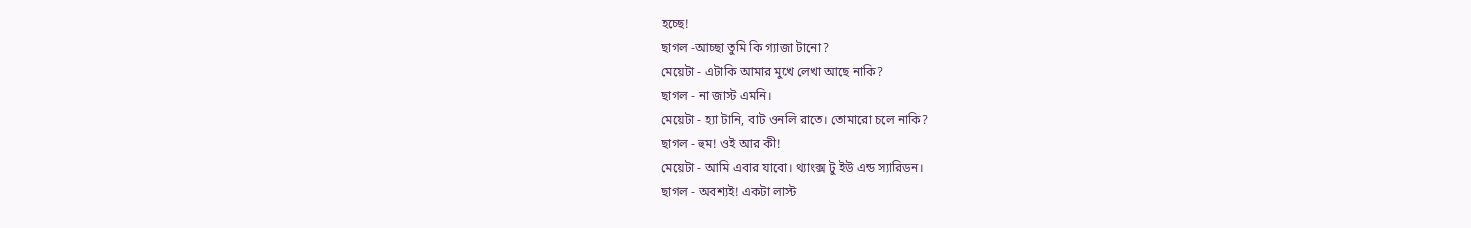হচ্ছে!
ছাগল -আচ্ছা তুমি কি গ্যাজা টানো?
মেয়েটা - এটাকি আমার মুখে লেখা আছে নাকি?
ছাগল - না জাস্ট এমনি।
মেয়েটা - হ্যা টানি, বাট ওনলি রাতে। তোমারো চলে নাকি?
ছাগল - হুম! ওই আর কী!
মেয়েটা - আমি এবার যাবো। থ্যাংক্স টু ইউ এন্ড স্যারিডন।
ছাগল - অবশ্যই! একটা লাস্ট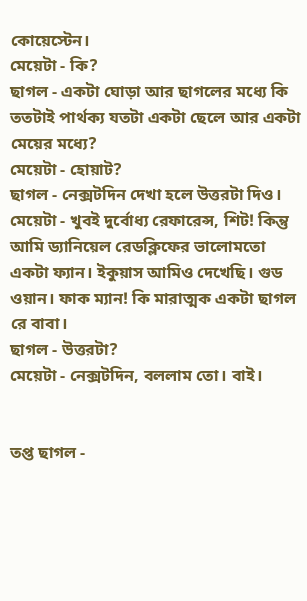কোয়েস্টেন।
মেয়েটা - কি?
ছাগল - একটা ঘোড়া আর ছাগলের মধ্যে কি ততটাই পার্থক্য যতটা একটা ছেলে আর একটা মেয়ের মধ্যে?
মেয়েটা - হোয়াট?
ছাগল - নেক্সটদিন দেখা হলে উত্তরটা দিও।
মেয়েটা - খুবই দুর্বোধ্য রেফারেন্স, শিট! কিন্তু আমি ড্যানিয়েল রেডক্লিফের ভালোমতো একটা ফ্যান। ইকুয়াস আমিও দেখেছি। গুড ওয়ান। ফাক ম্যান! কি মারাত্মক একটা ছাগল রে বাবা।
ছাগল - উত্তরটা?
মেয়েটা - নেক্সটদিন, বললাম তো। বাই।


তপ্ত ছাগল -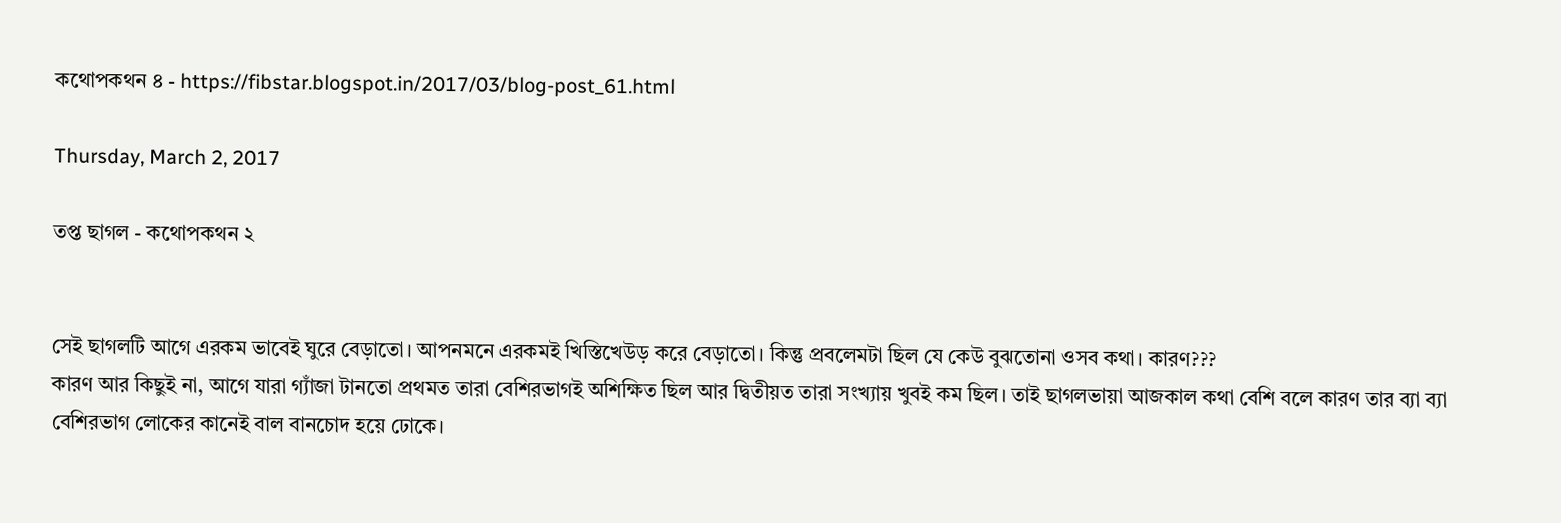কথোপকথন ৪ - https://fibstar.blogspot.in/2017/03/blog-post_61.html

Thursday, March 2, 2017

তপ্ত ছাগল - কথোপকথন ২


সেই ছাগলটি আগে এরকম ভাবেই ঘুরে বেড়াতো। আপনমনে এরকমই খিস্তিখেউড় করে বেড়াতো। কিন্তু প্রবলেমটা ছিল যে কেউ বুঝতোনা ওসব কথা। কারণ???
কারণ আর কিছুই না, আগে যারা গ্যাঁজা টানতো প্রথমত তারা বেশিরভাগই অশিক্ষিত ছিল আর দ্বিতীয়ত তারা সংখ্যায় খুবই কম ছিল। তাই ছাগলভায়া আজকাল কথা বেশি বলে কারণ তার ব্যা ব্যা বেশিরভাগ লোকের কানেই বাল বানচোদ হয়ে ঢোকে।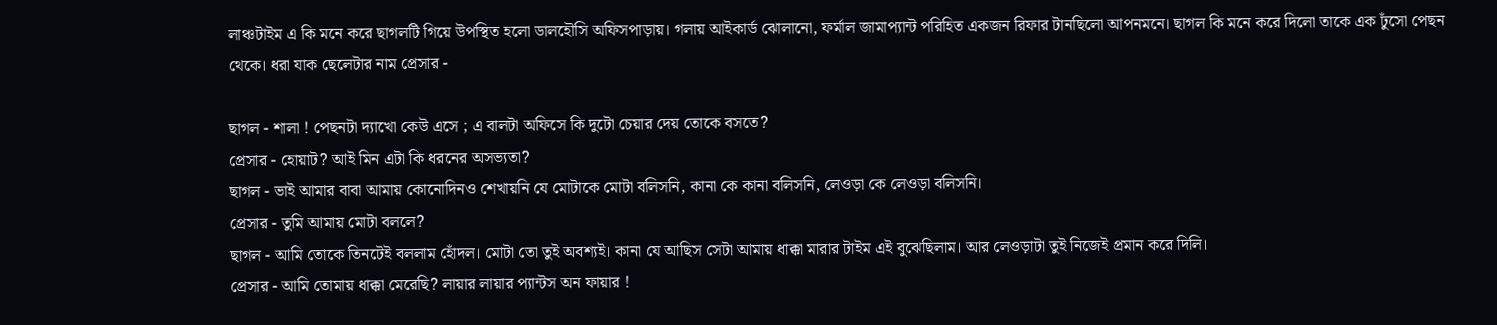লাঞ্চটাইম এ কি মনে করে ছাগলটি গিয়ে উপস্থিত হলো ডালহৌসি অফিসপাড়ায়। গলায় আইকার্ড ঝোলানো, ফর্মাল জামাপ্যান্ট পরিহিত একজন রিফার টানছিলো আপনমনে। ছাগল কি মনে করে দিলো তাকে এক ঢুঁসো পেছন থেকে। ধরা যাক ছেলেটার নাম প্রেসার -

ছাগল - শালা ! পেছনটা দ্যাখো কেউ এসে ; এ বালটা অফিসে কি দুটো চেয়ার দেয় তোকে বসতে?
প্রেসার - হোয়াট? আই মিন এটা কি ধরনের অসভ্যতা?
ছাগল - ভাই আমার বাবা আমায় কোনোদিনও শেখায়নি যে মোটাকে মোটা বলিসনি, কানা কে কানা বলিসনি, লেওড়া কে লেওড়া বলিসনি।
প্রেসার - তুমি আমায় মোটা বললে?
ছাগল - আমি তোকে তিনটেই বললাম হোঁদল। মোটা তো তুই অবশ্যই। কানা যে আছিস সেটা আমায় ধাক্কা মারার টাইম এই বুঝেছিলাম। আর লেওড়াটা তুই নিজেই প্রমান করে দিলি।
প্রেসার - আমি তোমায় ধাক্কা মেরেছি? লায়ার লায়ার প্যান্টস অন ফায়ার !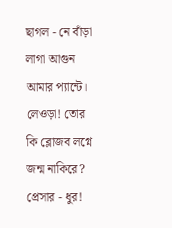ছাগল - নে বাঁড়া লাগা আগুন আমার প্যান্টে। লেওড়া! তোর কি ব্লোজব লগ্নে জন্ম নাকিরে?
প্রেসার - ধুর!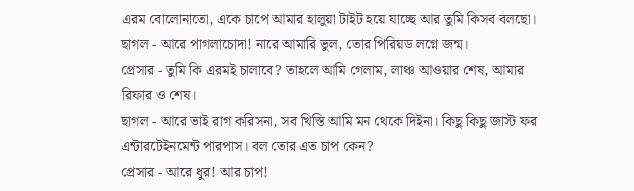এরম বোলোনাতো, একে চাপে আমার হালুয়া টাইট হয়ে যাচ্ছে আর তুমি কিসব বলছো।
ছাগল - আরে পাগলাচোদা! নারে আমারি ভুল, তোর পিরিয়ড লগ্নে জন্ম।
প্রেসার - তুমি কি এরমই চালাবে? তাহলে আমি গেলাম, লাঞ্চ আওয়ার শেষ, আমার রিফার ও শেষ।
ছাগল - আরে ভাই রাগ করিসনা, সব খিস্তি আমি মন থেকে দিইনা। কিছু কিছু জাস্ট ফর এন্টারটেইনমেন্ট পারপাস। বল তোর এত চাপ কেন?
প্রেসার - আরে ধুর! আর চাপ!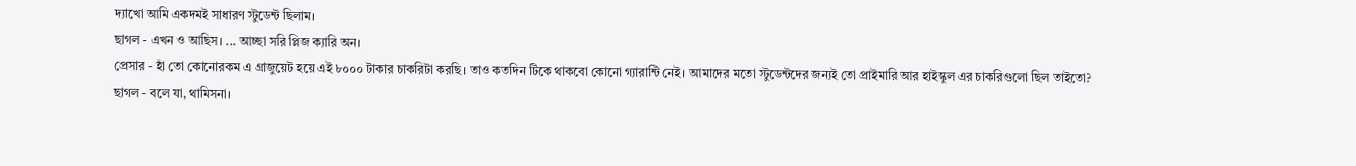দ্যাখো আমি একদমই সাধারণ স্টুডেন্ট ছিলাম।
ছাগল - এখন ও আছিস। ... আচ্ছা সরি প্লিজ ক্যারি অন।
প্রেসার - হাঁ তো কোনোরকম এ গ্রাজুয়েট হয়ে এই ৮০০০ টাকার চাকরিটা করছি। তাও কতদিন টিকে থাকবো কোনো গ্যারান্টি নেই। আমাদের মতো স্টুডেন্টদের জন্যই তো প্রাইমারি আর হাইস্কুল এর চাকরিগুলো ছিল তাইতো?
ছাগল - বলে যা, থামিসনা।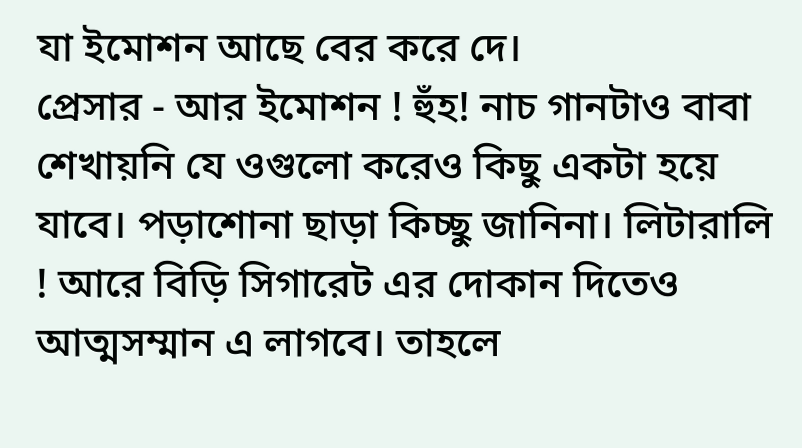যা ইমোশন আছে বের করে দে।
প্রেসার - আর ইমোশন ! হুঁহ! নাচ গানটাও বাবা শেখায়নি যে ওগুলো করেও কিছু একটা হয়ে যাবে। পড়াশোনা ছাড়া কিচ্ছু জানিনা। লিটারালি ! আরে বিড়ি সিগারেট এর দোকান দিতেও আত্মসম্মান এ লাগবে। তাহলে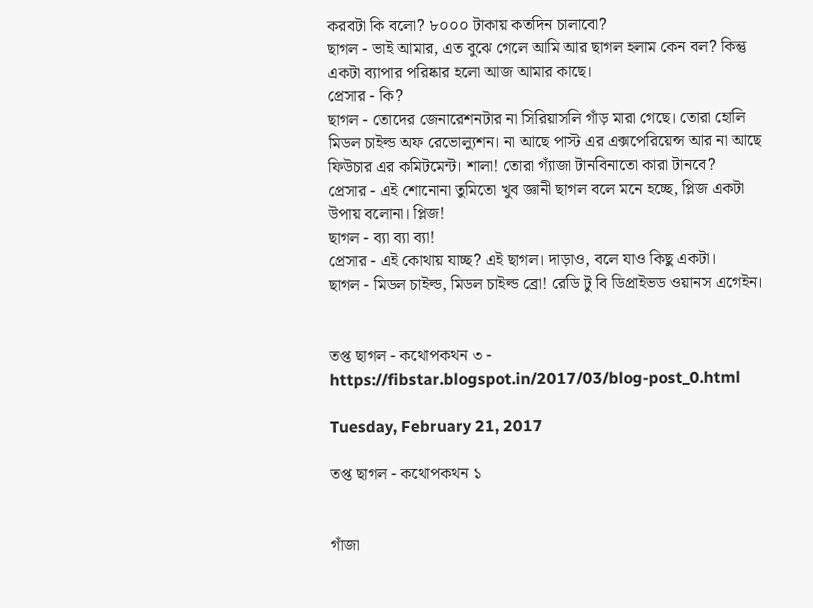করবটা কি বলো? ৮০০০ টাকায় কতদিন চালাবো?
ছাগল - ভাই আমার, এত বুঝে গেলে আমি আর ছাগল হলাম কেন বল? কিন্তু একটা ব্যাপার পরিষ্কার হলো আজ আমার কাছে।
প্রেসার - কি?
ছাগল - তোদের জেনারেশনটার না সিরিয়াসলি গাঁড় মারা গেছে। তোরা হোলি মিডল চাইল্ড অফ রেভোল্যুশন। না আছে পাস্ট এর এক্সপেরিয়েন্স আর না আছে ফিউচার এর কমিটমেন্ট। শালা! তোরা গ্যাঁজা টানবিনাতো কারা টানবে?
প্রেসার - এই শোনোনা তুমিতো খুব জ্ঞানী ছাগল বলে মনে হচ্ছে, প্লিজ একটা উপায় বলোনা। প্লিজ!
ছাগল - ব্যা ব্যা ব্যা!
প্রেসার - এই কোথায় যাচ্ছ? এই ছাগল। দাড়াও, বলে যাও কিছু একটা।
ছাগল - মিডল চাইল্ড, মিডল চাইল্ড ব্রো! রেডি টু বি ডিপ্রাইভড ওয়ানস এগেইন।


তপ্ত ছাগল - কথোপকথন ৩ - https://fibstar.blogspot.in/2017/03/blog-post_0.html

Tuesday, February 21, 2017

তপ্ত ছাগল - কথোপকথন ১


গাঁজা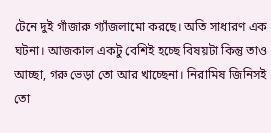টেনে দুই গাঁজারু গ্যাঁজলামো করছে। অতি সাধারণ এক ঘটনা। আজকাল একটু বেশিই হচ্ছে বিষয়টা কিন্তু তাও আচ্ছা, গরু ভেড়া তো আর খাচ্ছেনা। নিরামিষ জিনিসই তো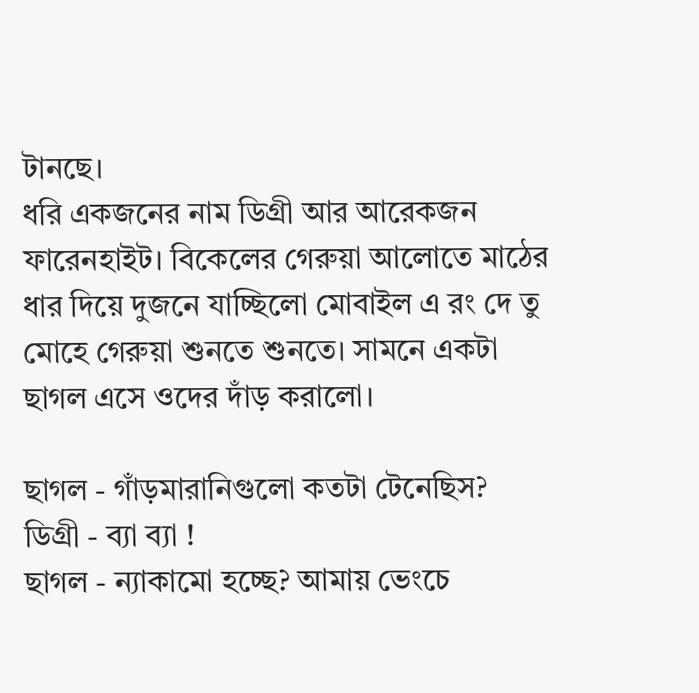টানছে।
ধরি একজনের নাম ডিগ্রী আর আরেকজন ফারেনহাইট। বিকেলের গেরুয়া আলোতে মাঠের ধার দিয়ে দুজনে যাচ্ছিলো মোবাইল এ রং দে তু মোহে গেরুয়া শুনতে শুনতে। সামনে একটা ছাগল এসে ওদের দাঁড় করালো।

ছাগল - গাঁড়মারানিগুলো কতটা টেনেছিস?
ডিগ্রী - ব্যা ব্যা !
ছাগল - ন্যাকামো হচ্ছে? আমায় ভেংচে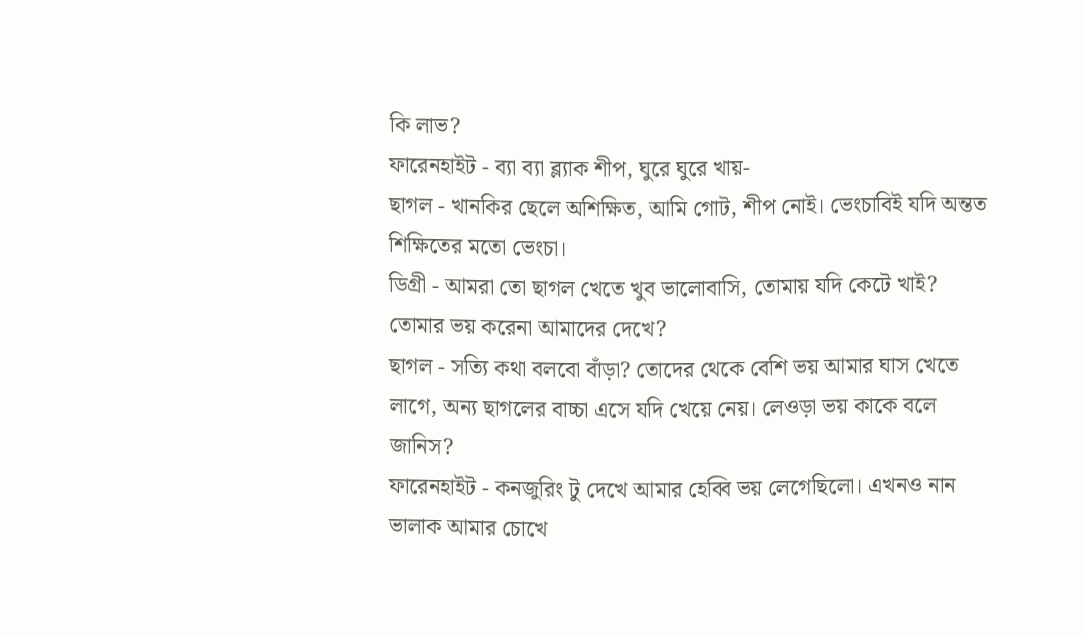কি লাভ?
ফারেনহাইট - ব্যা ব্যা ব্ল্যাক শীপ, ঘুরে ঘুরে খায়-
ছাগল - খানকির ছেলে অশিক্ষিত, আমি গোট, শীপ নোই। ভেংচাবিই যদি অন্তত শিক্ষিতের মতো ভেংচা।
ডিগ্রী - আমরা তো ছাগল খেতে খুব ভালোবাসি, তোমায় যদি কেটে খাই? তোমার ভয় করেনা আমাদের দেখে?
ছাগল - সত্যি কথা বলবো বাঁড়া? তোদের থেকে বেশি ভয় আমার ঘাস খেতে লাগে, অন্য ছাগলের বাচ্চা এসে যদি খেয়ে নেয়। লেওড়া ভয় কাকে বলে জানিস?
ফারেনহাইট - কনজুরিং টু দেখে আমার হেব্বি ভয় লেগেছিলো। এখনও নান ভালাক আমার চোখে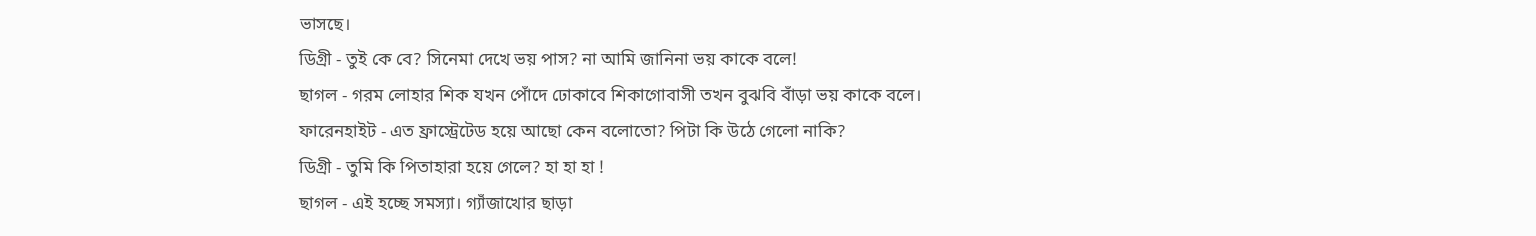ভাসছে।
ডিগ্রী - তুই কে বে? সিনেমা দেখে ভয় পাস? না আমি জানিনা ভয় কাকে বলে!
ছাগল - গরম লোহার শিক যখন পোঁদে ঢোকাবে শিকাগোবাসী তখন বুঝবি বাঁড়া ভয় কাকে বলে।
ফারেনহাইট - এত ফ্রাস্ট্রেটেড হয়ে আছো কেন বলোতো? পিটা কি উঠে গেলো নাকি?
ডিগ্রী - তুমি কি পিতাহারা হয়ে গেলে? হা হা হা !
ছাগল - এই হচ্ছে সমস্যা। গ্যাঁজাখোর ছাড়া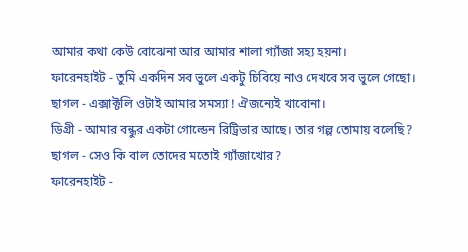আমার কথা কেউ বোঝেনা আর আমার শালা গ্যাঁজা সহ্য হয়না।
ফারেনহাইট - তুমি একদিন সব ভুলে একটু চিবিয়ে নাও দেখবে সব ভুলে গেছো।
ছাগল - এক্সাক্টলি ওটাই আমার সমস্যা ! ঐজন্যেই খাবোনা।
ডিগ্রী - আমার বন্ধুর একটা গোল্ডেন রিট্রিভার আছে। তার গল্প তোমায় বলেছি?
ছাগল - সেও কি বাল তোদের মতোই গ্যাঁজাখোর?
ফারেনহাইট -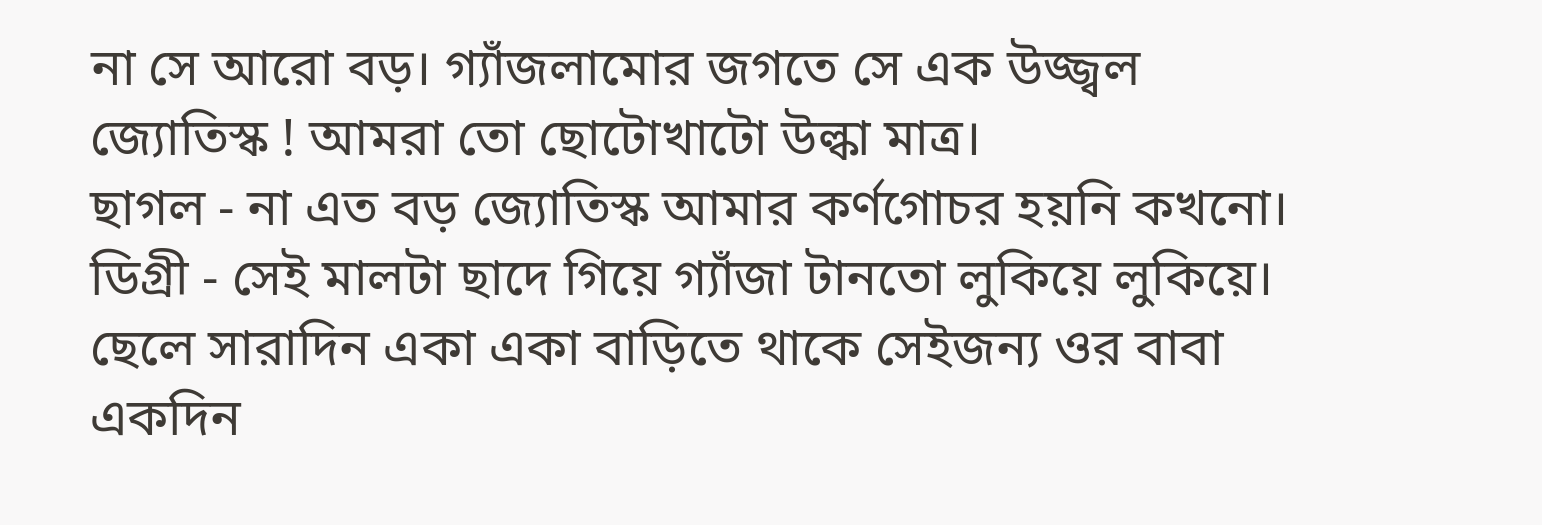না সে আরো বড়। গ্যাঁজলামোর জগতে সে এক উজ্জ্বল জ্যোতিস্ক ! আমরা তো ছোটোখাটো উল্কা মাত্র।
ছাগল - না এত বড় জ্যোতিস্ক আমার কর্ণগোচর হয়নি কখনো।
ডিগ্রী - সেই মালটা ছাদে গিয়ে গ্যাঁজা টানতো লুকিয়ে লুকিয়ে। ছেলে সারাদিন একা একা বাড়িতে থাকে সেইজন্য ওর বাবা একদিন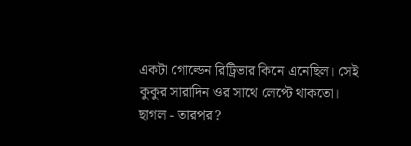একটা গোল্ডেন রিট্রিভার কিনে এনেছিল। সেই কুকুর সারাদিন ওর সাথে লেপ্টে থাকতো।
ছাগল - তারপর?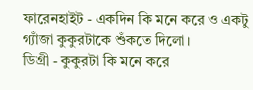ফারেনহাইট - একদিন কি মনে করে ও একটু গ্যাঁজা কুকুরটাকে শুঁকতে দিলো।
ডিগ্রী - কুকুরটা কি মনে করে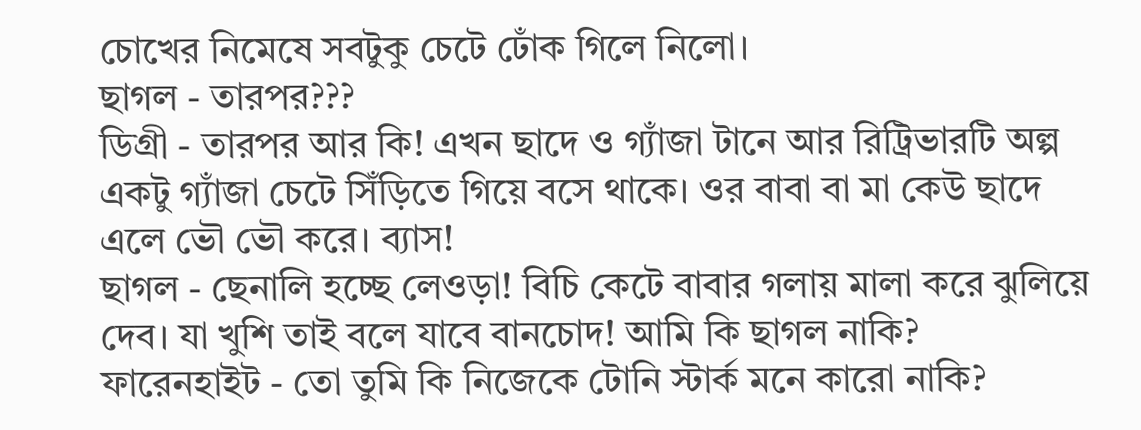চোখের নিমেষে সবটুকু চেটে ঢোঁক গিলে নিলো।
ছাগল - তারপর???
ডিগ্রী - তারপর আর কি! এখন ছাদে ও গ্যাঁজা টানে আর রিট্রিভারটি অল্প একটু গ্যাঁজা চেটে সিঁড়িতে গিয়ে বসে থাকে। ওর বাবা বা মা কেউ ছাদে এলে ভৌ ভৌ করে। ব্যাস!
ছাগল - ছেনালি হচ্ছে লেওড়া! বিচি কেটে বাবার গলায় মালা করে ঝুলিয়ে দেব। যা খুশি তাই বলে যাবে বানচোদ! আমি কি ছাগল নাকি?
ফারেনহাইট - তো তুমি কি নিজেকে টোনি স্টার্ক মনে কারো নাকি?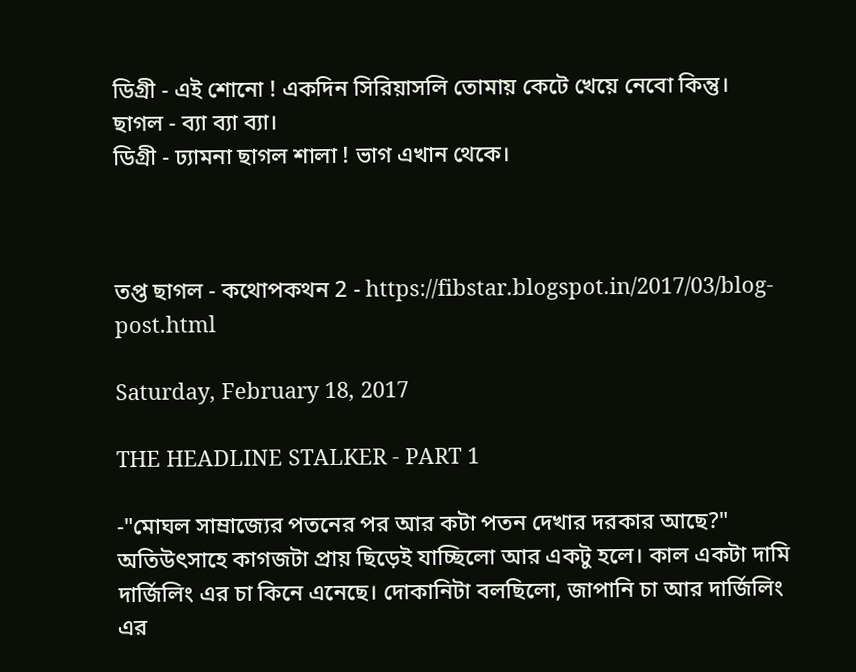ডিগ্রী - এই শোনো ! একদিন সিরিয়াসলি তোমায় কেটে খেয়ে নেবো কিন্তু।
ছাগল - ব্যা ব্যা ব্যা।
ডিগ্রী - ঢ্যামনা ছাগল শালা ! ভাগ এখান থেকে।



তপ্ত ছাগল - কথোপকথন 2 - https://fibstar.blogspot.in/2017/03/blog-post.html

Saturday, February 18, 2017

THE HEADLINE STALKER - PART 1

-"মোঘল সাম্রাজ্যের পতনের পর আর কটা পতন দেখার দরকার আছে?"
অতিউৎসাহে কাগজটা প্রায় ছিড়েই যাচ্ছিলো আর একটু হলে। কাল একটা দামি দার্জিলিং এর চা কিনে এনেছে। দোকানিটা বলছিলো, জাপানি চা আর দার্জিলিং এর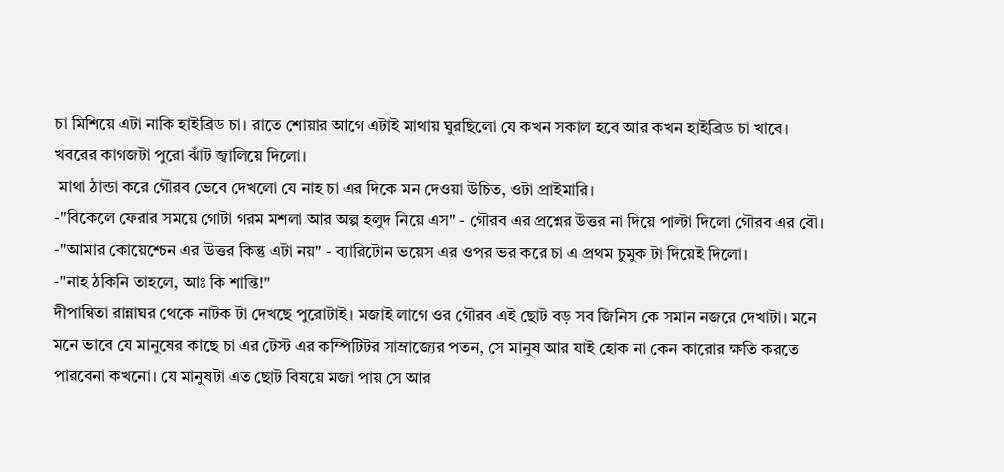চা মিশিয়ে এটা নাকি হাইব্রিড চা। রাতে শোয়ার আগে এটাই মাথায় ঘুরছিলো যে কখন সকাল হবে আর কখন হাইব্রিড চা খাবে। খবরের কাগজটা পুরো ঝাঁট জ্বালিয়ে দিলো।
 মাথা ঠান্ডা করে গৌরব ভেবে দেখলো যে নাহ চা এর দিকে মন দেওয়া উচিত, ওটা প্রাইমারি।
-"বিকেলে ফেরার সময়ে গোটা গরম মশলা আর অল্প হলুদ নিয়ে এস" - গৌরব এর প্রশ্নের উত্তর না দিয়ে পাল্টা দিলো গৌরব এর বৌ।
-"আমার কোয়েশ্চেন এর উত্তর কিন্তু এটা নয়" - ব্যারিটোন ভয়েস এর ওপর ভর করে চা এ প্রথম চুমুক টা দিয়েই দিলো।
-"নাহ ঠকিনি তাহলে, আঃ কি শান্তি!"
দীপান্বিতা রান্নাঘর থেকে নাটক টা দেখছে পুরোটাই। মজাই লাগে ওর গৌরব এই ছোট বড় সব জিনিস কে সমান নজরে দেখাটা। মনে মনে ভাবে যে মানুষের কাছে চা এর টেস্ট এর কম্পিটিটর সাম্রাজ্যের পতন, সে মানুষ আর যাই হোক না কেন কারোর ক্ষতি করতে পারবেনা কখনো। যে মানুষটা এত ছোট বিষয়ে মজা পায় সে আর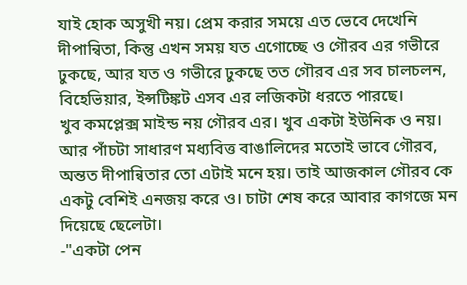যাই হোক অসুখী নয়। প্রেম করার সময়ে এত ভেবে দেখেনি দীপান্বিতা, কিন্তু এখন সময় যত এগোচ্ছে ও গৌরব এর গভীরে ঢুকছে, আর যত ও গভীরে ঢুকছে তত গৌরব এর সব চালচলন, বিহেভিয়ার, ইন্সটিঙ্কট এসব এর লজিকটা ধরতে পারছে।
খুব কমপ্লেক্স মাইন্ড নয় গৌরব এর। খুব একটা ইউনিক ও নয়। আর পাঁচটা সাধারণ মধ্যবিত্ত বাঙালিদের মতোই ভাবে গৌরব, অন্তত দীপান্বিতার তো এটাই মনে হয়। তাই আজকাল গৌরব কে একটু বেশিই এনজয় করে ও। চাটা শেষ করে আবার কাগজে মন দিয়েছে ছেলেটা।
-"একটা পেন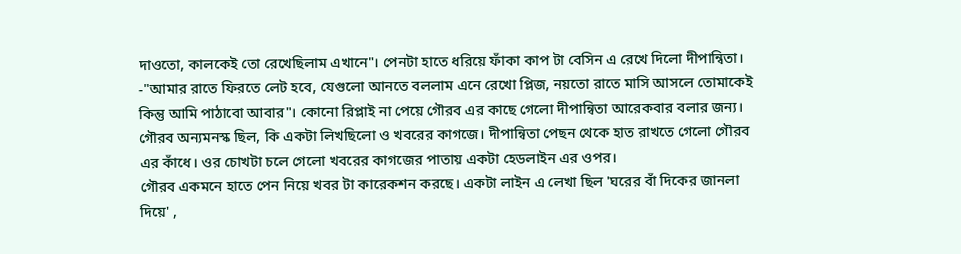দাওতো, কালকেই তো রেখেছিলাম এখানে"। পেনটা হাতে ধরিয়ে ফাঁকা কাপ টা বেসিন এ রেখে দিলো দীপান্বিতা।
-"আমার রাতে ফিরতে লেট হবে, যেগুলো আনতে বললাম এনে রেখো প্লিজ, নয়তো রাতে মাসি আসলে তোমাকেই কিন্তু আমি পাঠাবো আবার"। কোনো রিপ্লাই না পেয়ে গৌরব এর কাছে গেলো দীপান্বিতা আরেকবার বলার জন্য।
গৌরব অন্যমনস্ক ছিল, কি একটা লিখছিলো ও খবরের কাগজে। দীপান্বিতা পেছন থেকে হাত রাখতে গেলো গৌরব এর কাঁধে। ওর চোখটা চলে গেলো খবরের কাগজের পাতায় একটা হেডলাইন এর ওপর।
গৌরব একমনে হাতে পেন নিয়ে খবর টা কারেকশন করছে। একটা লাইন এ লেখা ছিল 'ঘরের বাঁ দিকের জানলা দিয়ে' ,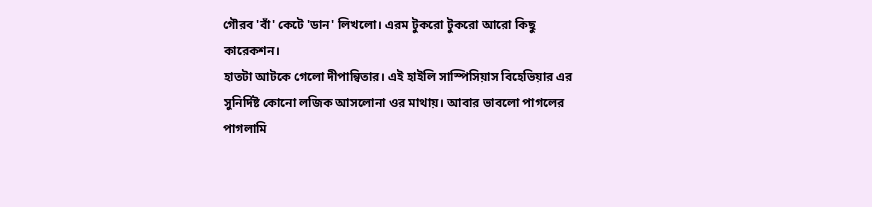গৌরব 'বাঁ' কেটে 'ডান' লিখলো। এরম টুকরো টুকরো আরো কিছু কারেকশন।
হাতটা আটকে গেলো দীপান্বিতার। এই হাইলি সাস্পিসিয়াস বিহেভিয়ার এর সুনির্দিষ্ট কোনো লজিক আসলোনা ওর মাথায়। আবার ভাবলো পাগলের পাগলামি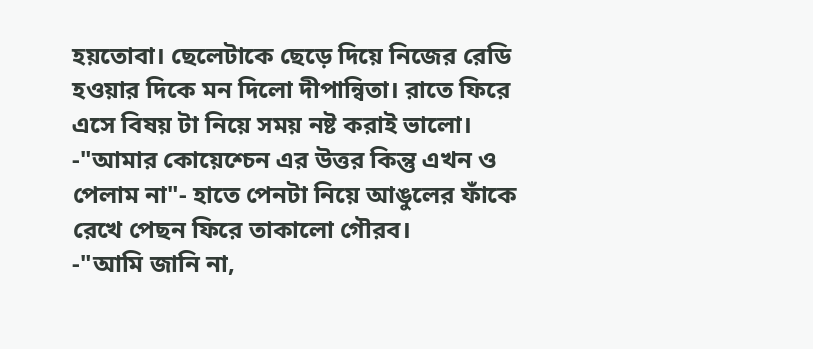হয়তোবা। ছেলেটাকে ছেড়ে দিয়ে নিজের রেডি হওয়ার দিকে মন দিলো দীপান্বিতা। রাতে ফিরে এসে বিষয় টা নিয়ে সময় নষ্ট করাই ভালো।
-"আমার কোয়েশ্চেন এর উত্তর কিন্তু এখন ও পেলাম না"- হাতে পেনটা নিয়ে আঙুলের ফাঁকে রেখে পেছন ফিরে তাকালো গৌরব।
-"আমি জানি না,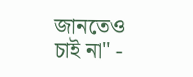জানতেও চাই না" -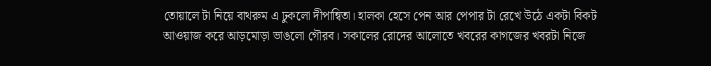তোয়ালে টা নিয়ে বাথরুম এ ঢুকলো দীপান্বিতা। হালকা হেসে পেন আর পেপার টা রেখে উঠে একটা বিকট আওয়াজ করে আড়মোড়া ভাঙলো গৌরব। সকালের রোদের আলোতে খবরের কাগজের খবরটা নিজে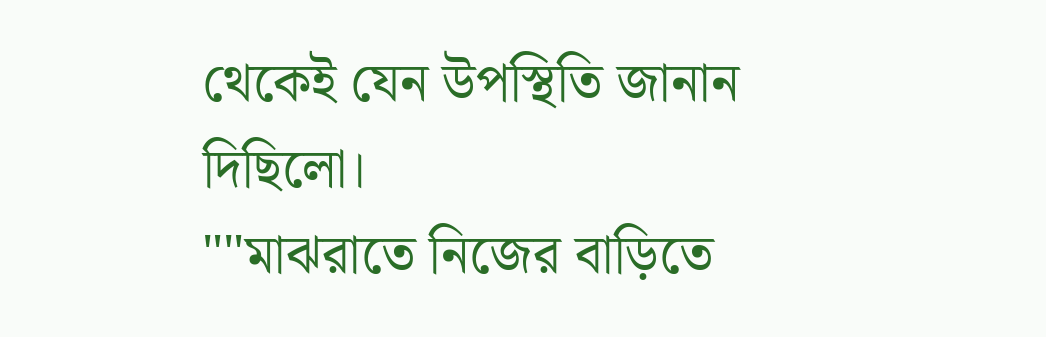থেকেই যেন উপস্থিতি জানান দিছিলো।
""মাঝরাতে নিজের বাড়িতে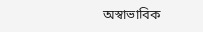অস্বাভাবিক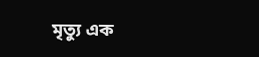মৃত্যু এক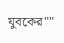যুবকের""